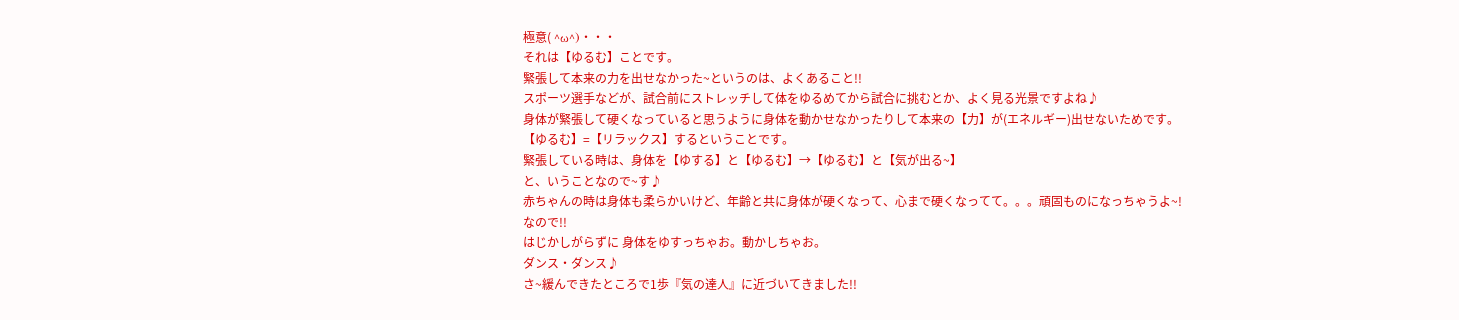極意( ^ω^)・・・
それは【ゆるむ】ことです。
緊張して本来の力を出せなかった~というのは、よくあること!!
スポーツ選手などが、試合前にストレッチして体をゆるめてから試合に挑むとか、よく見る光景ですよね♪
身体が緊張して硬くなっていると思うように身体を動かせなかったりして本来の【力】が(エネルギー)出せないためです。
【ゆるむ】=【リラックス】するということです。
緊張している時は、身体を【ゆする】と【ゆるむ】→【ゆるむ】と【気が出る~】
と、いうことなので~す♪
赤ちゃんの時は身体も柔らかいけど、年齢と共に身体が硬くなって、心まで硬くなってて。。。頑固ものになっちゃうよ~!
なので!!
はじかしがらずに 身体をゆすっちゃお。動かしちゃお。
ダンス・ダンス♪
さ~緩んできたところで1歩『気の達人』に近づいてきました!!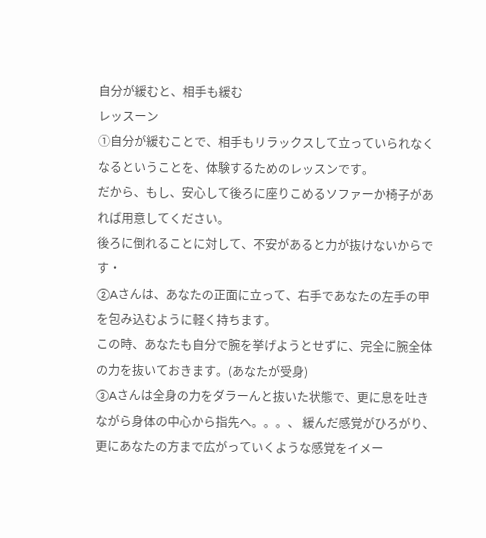自分が緩むと、相手も緩む
レッスーン
①自分が緩むことで、相手もリラックスして立っていられなくなるということを、体験するためのレッスンです。
だから、もし、安心して後ろに座りこめるソファーか椅子があれば用意してください。
後ろに倒れることに対して、不安があると力が抜けないからです・
②Aさんは、あなたの正面に立って、右手であなたの左手の甲を包み込むように軽く持ちます。
この時、あなたも自分で腕を挙げようとせずに、完全に腕全体の力を抜いておきます。(あなたが受身)
③Aさんは全身の力をダラーんと抜いた状態で、更に息を吐きながら身体の中心から指先へ。。。、 緩んだ感覚がひろがり、更にあなたの方まで広がっていくような感覚をイメー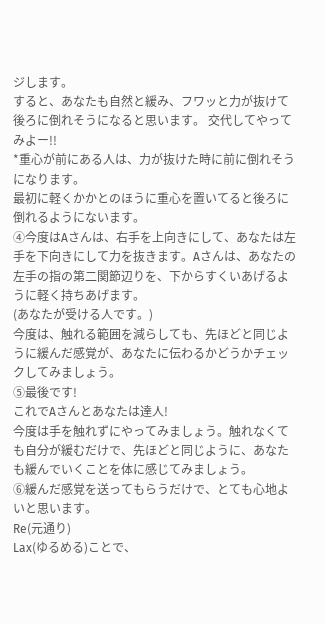ジします。
すると、あなたも自然と緩み、フワッと力が抜けて後ろに倒れそうになると思います。 交代してやってみよー!!
*重心が前にある人は、力が抜けた時に前に倒れそうになります。
最初に軽くかかとのほうに重心を置いてると後ろに倒れるようにないます。
④今度はAさんは、右手を上向きにして、あなたは左手を下向きにして力を抜きます。Aさんは、あなたの左手の指の第二関節辺りを、下からすくいあげるように軽く持ちあげます。
(あなたが受ける人です。)
今度は、触れる範囲を減らしても、先ほどと同じように緩んだ感覚が、あなたに伝わるかどうかチェックしてみましょう。
⑤最後です!
これでAさんとあなたは達人!
今度は手を触れずにやってみましょう。触れなくても自分が緩むだけで、先ほどと同じように、あなたも緩んでいくことを体に感じてみましょう。
⑥緩んだ感覚を送ってもらうだけで、とても心地よいと思います。
Re(元通り)
Lax(ゆるめる)ことで、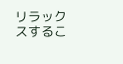リラックスするこ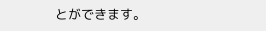とができます。